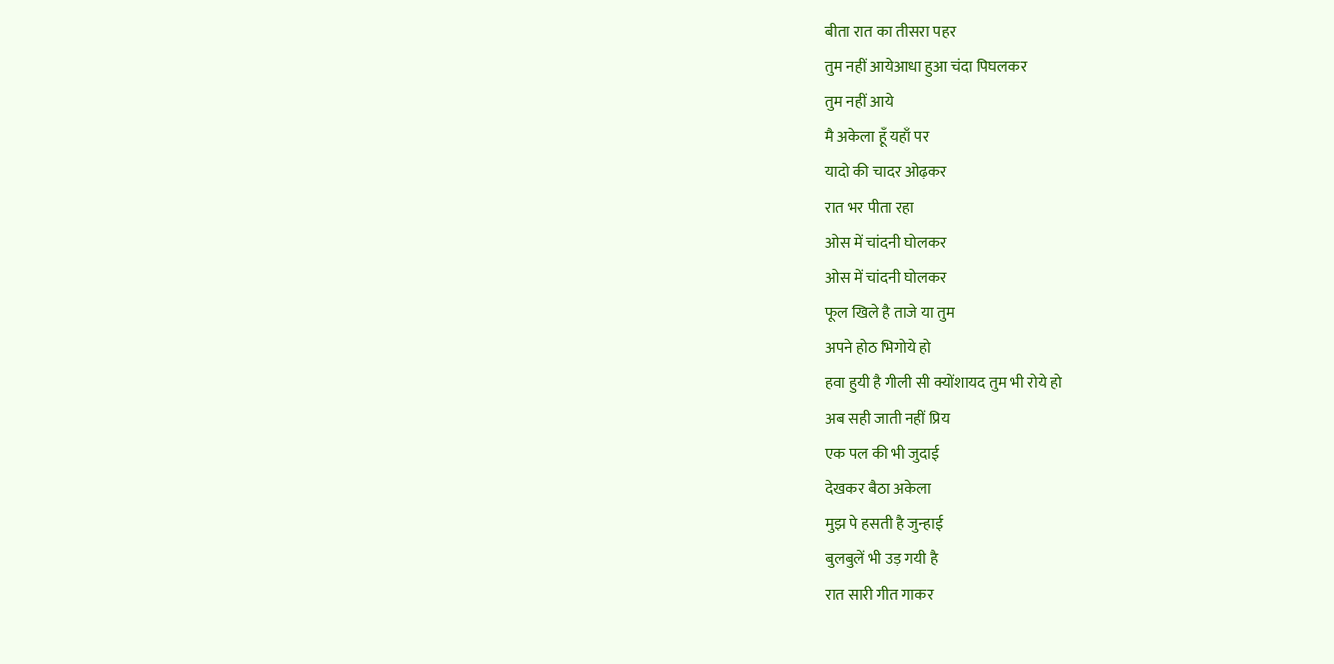बीता रात का तीसरा पहर
तुम नहीं आयेआधा हुआ चंदा पिघलकर
तुम नहीं आये
मै अकेला हूँ यहाँ पर
यादो की चादर ओढ़कर
रात भर पीता रहा
ओस में चांदनी घोलकर
ओस में चांदनी घोलकर
फूल खिले है ताजे या तुम
अपने होठ भिगोये हो
हवा हुयी है गीली सी क्योंशायद तुम भी रोये हो
अब सही जाती नहीं प्रिय
एक पल की भी जुदाई
देखकर बैठा अकेला
मुझ पे हसती है जुन्हाई
बुलबुलें भी उड़ गयी है
रात सारी गीत गाकर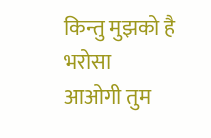किन्तु मुझको है भरोसा
आओगी तुम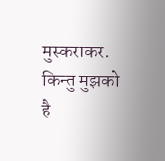मुस्कराकर.
किन्तु मुझको है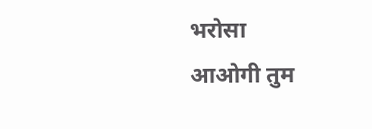भरोसा
आओगी तुम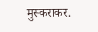मुस्कराकर.